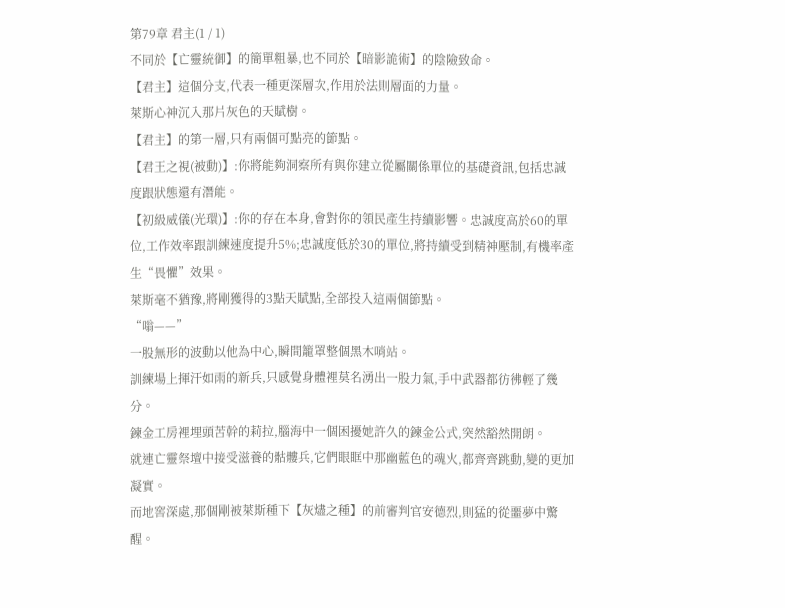第79章 君主(1 / 1)
不同於【亡靈統御】的簡單粗暴,也不同於【暗影詭術】的陰險致命。
【君主】這個分支,代表一種更深層次,作用於法則層面的力量。
萊斯心神沉入那片灰色的天賦樹。
【君主】的第一層,只有兩個可點亮的節點。
【君王之視(被動)】:你將能夠洞察所有與你建立從屬關係單位的基礎資訊,包括忠誠度跟狀態還有潛能。
【初級威儀(光環)】:你的存在本身,會對你的領民產生持續影響。忠誠度高於60的單位,工作效率跟訓練速度提升5%;忠誠度低於30的單位,將持續受到精神壓制,有機率產生“畏懼”效果。
萊斯毫不猶豫,將剛獲得的3點天賦點,全部投入這兩個節點。
“嗡——”
一股無形的波動以他為中心,瞬間籠罩整個黑木哨站。
訓練場上揮汗如雨的新兵,只感覺身體裡莫名湧出一股力氣,手中武器都彷彿輕了幾分。
鍊金工房裡埋頭苦幹的莉拉,腦海中一個困擾她許久的鍊金公式,突然豁然開朗。
就連亡靈祭壇中接受滋養的骷髏兵,它們眼眶中那幽藍色的魂火,都齊齊跳動,變的更加凝實。
而地窖深處,那個剛被萊斯種下【灰燼之種】的前審判官安德烈,則猛的從噩夢中驚醒。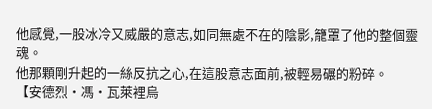他感覺,一股冰冷又威嚴的意志,如同無處不在的陰影,籠罩了他的整個靈魂。
他那顆剛升起的一絲反抗之心,在這股意志面前,被輕易碾的粉碎。
【安德烈·馮·瓦萊裡烏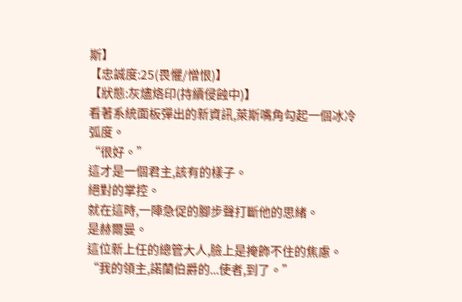斯】
【忠誠度:25(畏懼/憎恨)】
【狀態:灰燼烙印(持續侵蝕中)】
看著系統面板彈出的新資訊,萊斯嘴角勾起一個冰冷弧度。
“很好。”
這才是一個君主,該有的樣子。
絕對的掌控。
就在這時,一陣急促的腳步聲打斷他的思緒。
是赫爾曼。
這位新上任的總管大人,臉上是掩飾不住的焦慮。
“我的領主,諾蘭伯爵的...使者,到了。”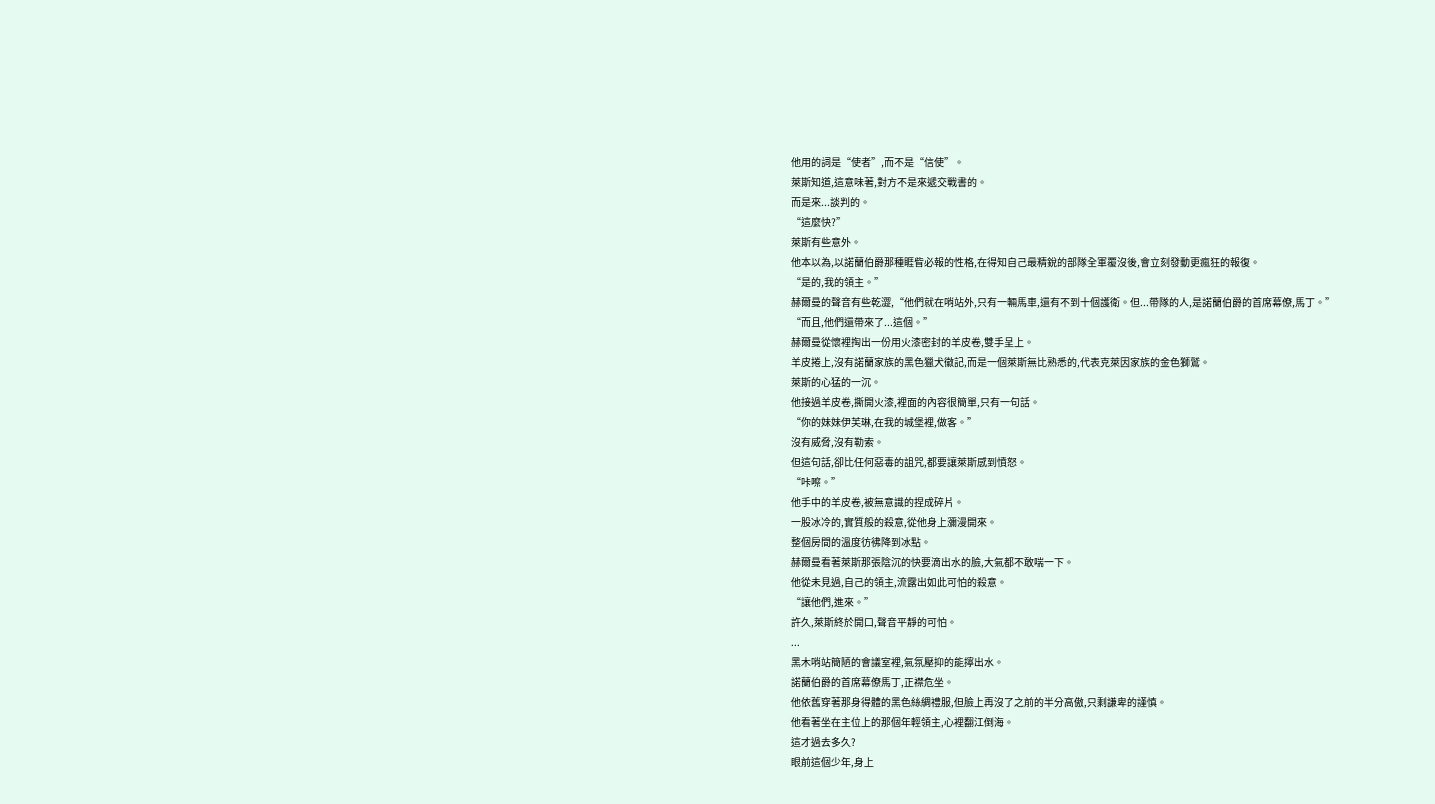他用的詞是“使者”,而不是“信使”。
萊斯知道,這意味著,對方不是來遞交戰書的。
而是來...談判的。
“這麼快?”
萊斯有些意外。
他本以為,以諾蘭伯爵那種睚眥必報的性格,在得知自己最精銳的部隊全軍覆沒後,會立刻發動更瘋狂的報復。
“是的,我的領主。”
赫爾曼的聲音有些乾澀,“他們就在哨站外,只有一輛馬車,還有不到十個護衛。但...帶隊的人,是諾蘭伯爵的首席幕僚,馬丁。”
“而且,他們還帶來了...這個。”
赫爾曼從懷裡掏出一份用火漆密封的羊皮卷,雙手呈上。
羊皮捲上,沒有諾蘭家族的黑色獵犬徽記,而是一個萊斯無比熟悉的,代表克萊因家族的金色獅鷲。
萊斯的心猛的一沉。
他接過羊皮卷,撕開火漆,裡面的內容很簡單,只有一句話。
“你的妹妹伊芙琳,在我的城堡裡,做客。”
沒有威脅,沒有勒索。
但這句話,卻比任何惡毒的詛咒,都要讓萊斯感到憤怒。
“咔嚓。”
他手中的羊皮卷,被無意識的捏成碎片。
一股冰冷的,實質般的殺意,從他身上瀰漫開來。
整個房間的溫度彷彿降到冰點。
赫爾曼看著萊斯那張陰沉的快要滴出水的臉,大氣都不敢喘一下。
他從未見過,自己的領主,流露出如此可怕的殺意。
“讓他們,進來。”
許久,萊斯終於開口,聲音平靜的可怕。
...
黑木哨站簡陋的會議室裡,氣氛壓抑的能擰出水。
諾蘭伯爵的首席幕僚馬丁,正襟危坐。
他依舊穿著那身得體的黑色絲綢禮服,但臉上再沒了之前的半分高傲,只剩謙卑的謹慎。
他看著坐在主位上的那個年輕領主,心裡翻江倒海。
這才過去多久?
眼前這個少年,身上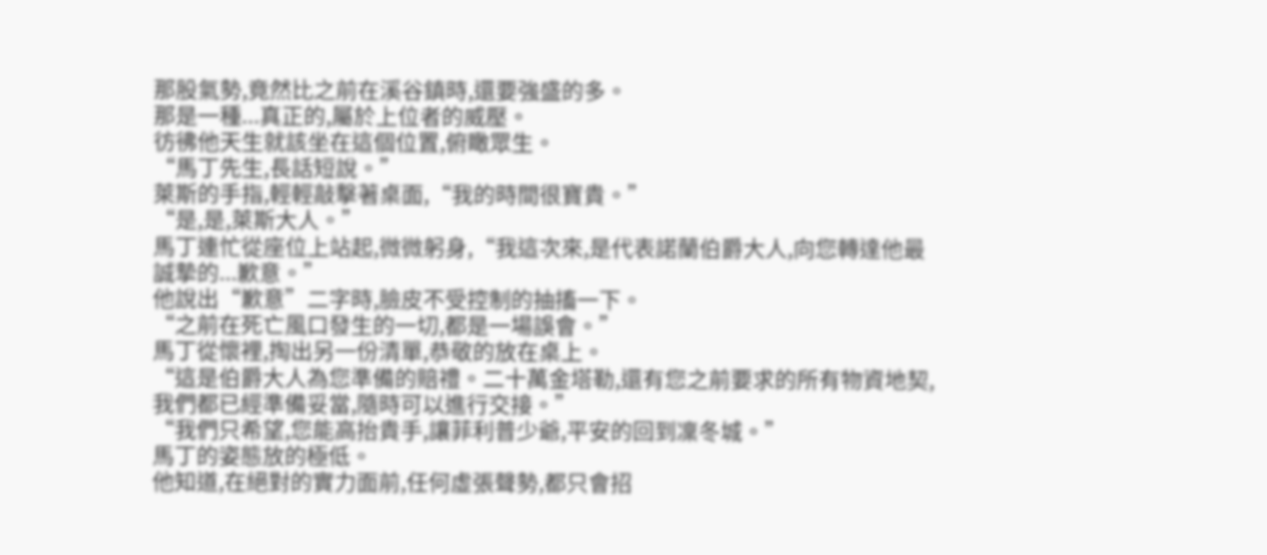那股氣勢,竟然比之前在溪谷鎮時,還要強盛的多。
那是一種...真正的,屬於上位者的威壓。
彷彿他天生就該坐在這個位置,俯瞰眾生。
“馬丁先生,長話短說。”
萊斯的手指,輕輕敲擊著桌面,“我的時間很寶貴。”
“是,是,萊斯大人。”
馬丁連忙從座位上站起,微微躬身,“我這次來,是代表諾蘭伯爵大人,向您轉達他最誠摯的...歉意。”
他說出“歉意”二字時,臉皮不受控制的抽搐一下。
“之前在死亡風口發生的一切,都是一場誤會。”
馬丁從懷裡,掏出另一份清單,恭敬的放在桌上。
“這是伯爵大人為您準備的賠禮。二十萬金塔勒,還有您之前要求的所有物資地契,我們都已經準備妥當,隨時可以進行交接。”
“我們只希望,您能高抬貴手,讓菲利普少爺,平安的回到凜冬城。”
馬丁的姿態放的極低。
他知道,在絕對的實力面前,任何虛張聲勢,都只會招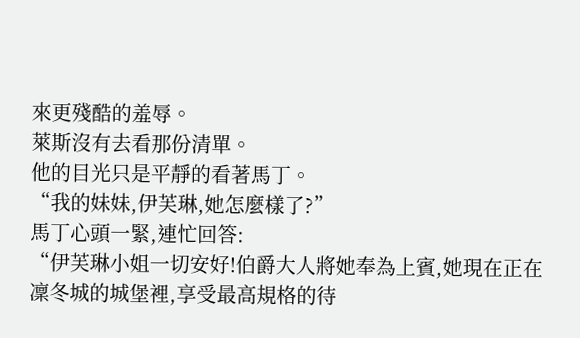來更殘酷的羞辱。
萊斯沒有去看那份清單。
他的目光只是平靜的看著馬丁。
“我的妹妹,伊芙琳,她怎麼樣了?”
馬丁心頭一緊,連忙回答:
“伊芙琳小姐一切安好!伯爵大人將她奉為上賓,她現在正在凜冬城的城堡裡,享受最高規格的待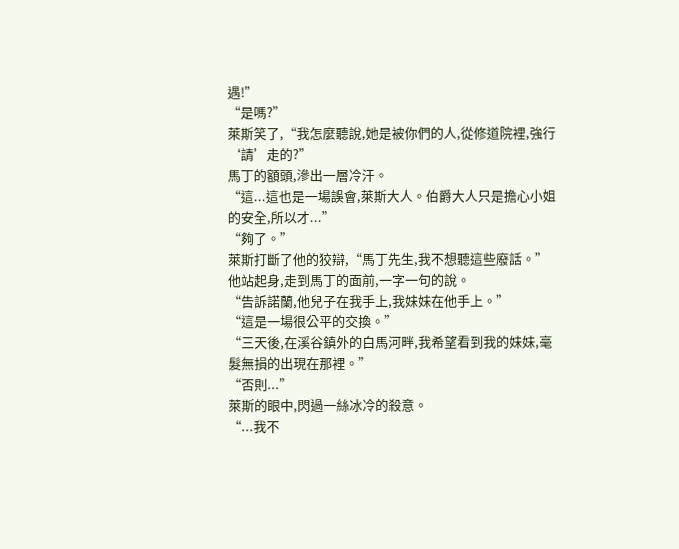遇!”
“是嗎?”
萊斯笑了,“我怎麼聽說,她是被你們的人,從修道院裡,強行‘請’走的?”
馬丁的額頭,滲出一層冷汗。
“這...這也是一場誤會,萊斯大人。伯爵大人只是擔心小姐的安全,所以才...”
“夠了。”
萊斯打斷了他的狡辯,“馬丁先生,我不想聽這些廢話。”
他站起身,走到馬丁的面前,一字一句的說。
“告訴諾蘭,他兒子在我手上,我妹妹在他手上。”
“這是一場很公平的交換。”
“三天後,在溪谷鎮外的白馬河畔,我希望看到我的妹妹,毫髮無損的出現在那裡。”
“否則...”
萊斯的眼中,閃過一絲冰冷的殺意。
“...我不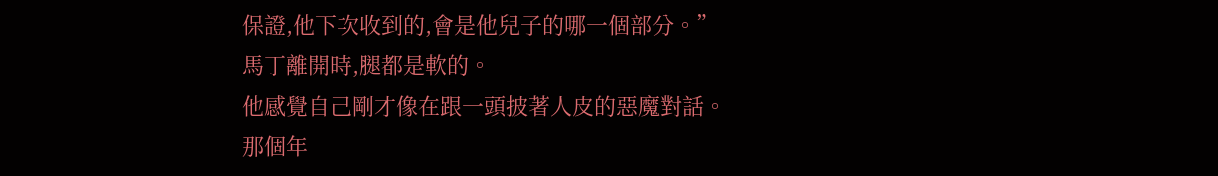保證,他下次收到的,會是他兒子的哪一個部分。”
馬丁離開時,腿都是軟的。
他感覺自己剛才像在跟一頭披著人皮的惡魔對話。
那個年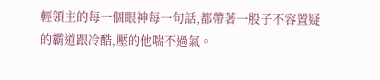輕領主的每一個眼神每一句話,都帶著一股子不容置疑的霸道跟冷酷,壓的他喘不過氣。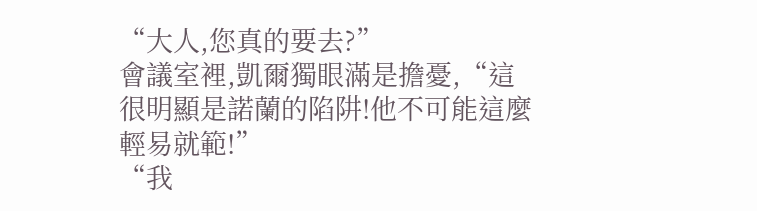“大人,您真的要去?”
會議室裡,凱爾獨眼滿是擔憂,“這很明顯是諾蘭的陷阱!他不可能這麼輕易就範!”
“我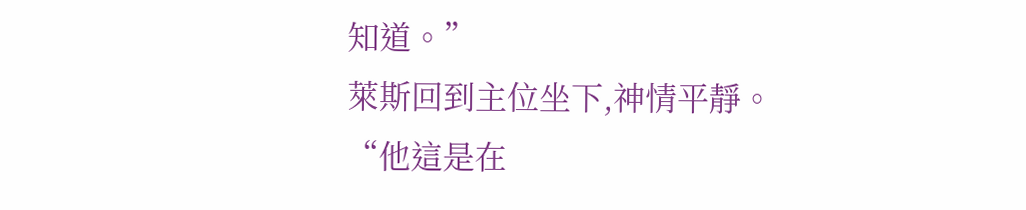知道。”
萊斯回到主位坐下,神情平靜。
“他這是在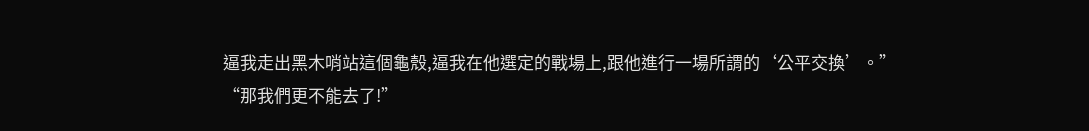逼我走出黑木哨站這個龜殼,逼我在他選定的戰場上,跟他進行一場所謂的‘公平交換’。”
“那我們更不能去了!”